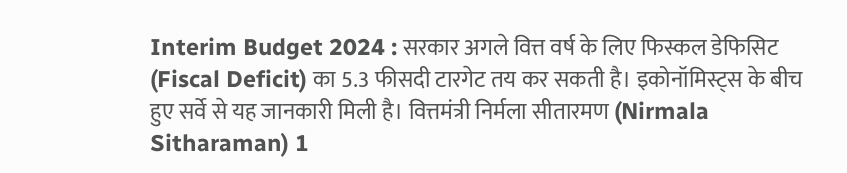Interim Budget 2024 : सरकार अगले वित्त वर्ष के लिए फिस्कल डेफिसिट (Fiscal Deficit) का 5.3 फीसदी टारगेट तय कर सकती है। इकोनॉमिस्ट्स के बीच हुए सर्वे से यह जानकारी मिली है। वित्तमंत्री निर्मला सीतारमण (Nirmala Sitharaman) 1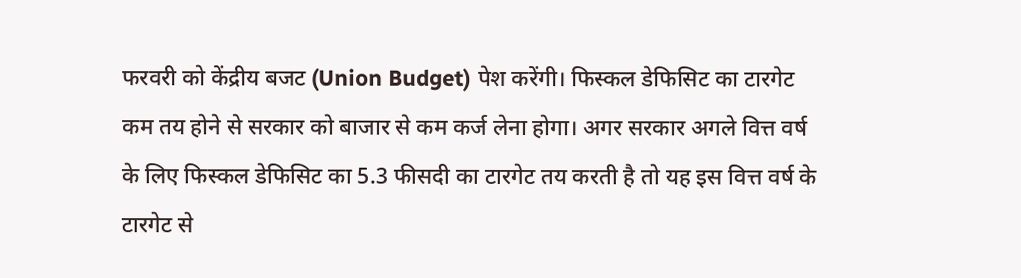फरवरी को केंद्रीय बजट (Union Budget) पेश करेंगी। फिस्कल डेफिसिट का टारगेट कम तय होने से सरकार को बाजार से कम कर्ज लेना होगा। अगर सरकार अगले वित्त वर्ष के लिए फिस्कल डेफिसिट का 5.3 फीसदी का टारगेट तय करती है तो यह इस वित्त वर्ष के टारगेट से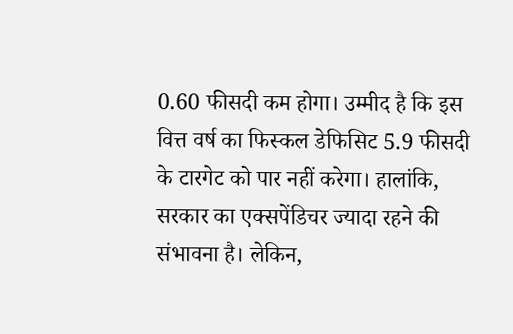0.60 फीसदी कम होगा। उम्मीद है कि इस वित्त वर्ष का फिस्कल डेफिसिट 5.9 फीसदी के टारगेट को पार नहीं करेगा। हालांकि, सरकार का एक्सपेंडिचर ज्यादा रहने की संभावना है। लेकिन,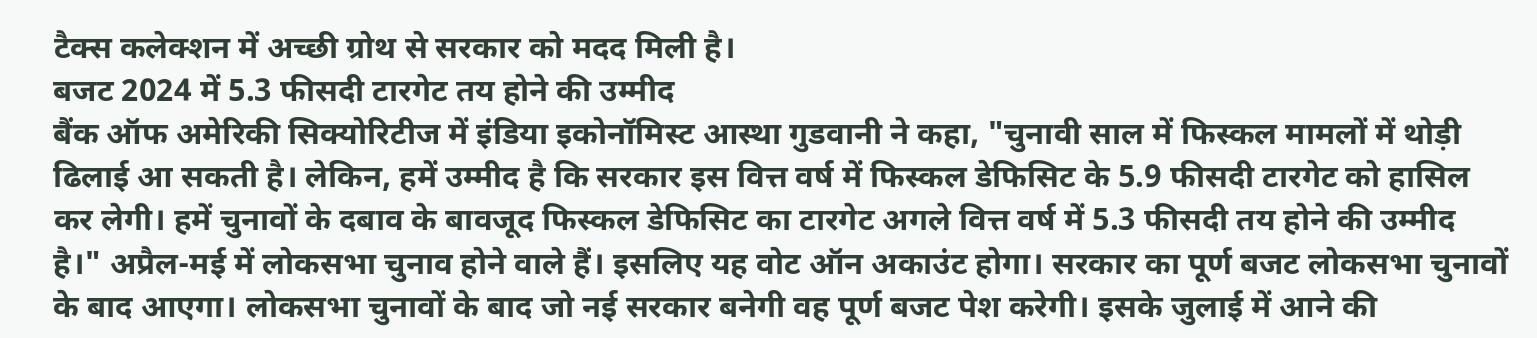टैक्स कलेक्शन में अच्छी ग्रोथ से सरकार को मदद मिली है।
बजट 2024 में 5.3 फीसदी टारगेट तय होने की उम्मीद
बैंक ऑफ अमेरिकी सिक्योरिटीज में इंडिया इकोनॉमिस्ट आस्था गुडवानी ने कहा, "चुनावी साल में फिस्कल मामलों में थोड़ी ढिलाई आ सकती है। लेकिन, हमें उम्मीद है कि सरकार इस वित्त वर्ष में फिस्कल डेफिसिट के 5.9 फीसदी टारगेट को हासिल कर लेगी। हमें चुनावों के दबाव के बावजूद फिस्कल डेफिसिट का टारगेट अगले वित्त वर्ष में 5.3 फीसदी तय होने की उम्मीद है।" अप्रैल-मई में लोकसभा चुनाव होने वाले हैं। इसलिए यह वोट ऑन अकाउंट होगा। सरकार का पूर्ण बजट लोकसभा चुनावों के बाद आएगा। लोकसभा चुनावों के बाद जो नई सरकार बनेगी वह पूर्ण बजट पेश करेगी। इसके जुलाई में आने की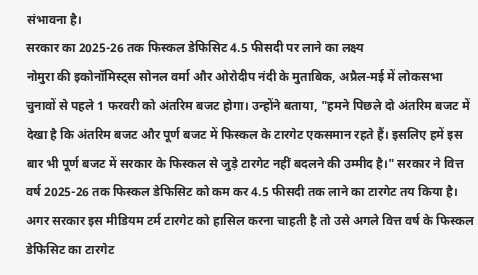संभावना है।
सरकार का 2025-26 तक फिस्कल डेफिसिट 4.5 फीसदी पर लाने का लक्ष्य
नोमुरा की इकोनॉमिस्ट्स सोनल वर्मा और ओरोदीप नंदी के मुताबिक, अप्रैल-मई में लोकसभा चुनावों से पहले 1 फरवरी को अंतरिम बजट होगा। उन्होंने बताया, "हमने पिछले दो अंतरिम बजट में देखा है कि अंतरिम बजट और पूर्ण बजट में फिस्कल के टारगेट एकसमान रहते हैं। इसलिए हमें इस बार भी पूर्ण बजट में सरकार के फिस्कल से जुड़े टारगेट नहीं बदलने की उम्मीद है।" सरकार ने वित्त वर्ष 2025-26 तक फिस्कल डेफिसिट को कम कर 4.5 फीसदी तक लाने का टारगेट तय किया है। अगर सरकार इस मीडियम टर्म टारगेट को हासिल करना चाहती है तो उसे अगले वित्त वर्ष के फिस्कल डेफिसिट का टारगेट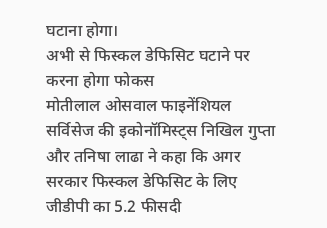घटाना होगा।
अभी से फिस्कल डेफिसिट घटाने पर करना होगा फोकस
मोतीलाल ओसवाल फाइनेंशियल सर्विसेज की इकोनॉमिस्ट्स निखिल गुप्ता और तनिषा लाढा ने कहा कि अगर सरकार फिस्कल डेफिसिट के लिए जीडीपी का 5.2 फीसदी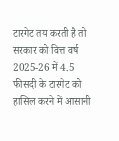टारगेट तय करती है तो सरकार को वित्त वर्ष 2025-26 में 4.5 फीसदी के टारगेट को हासिल करने में आसानी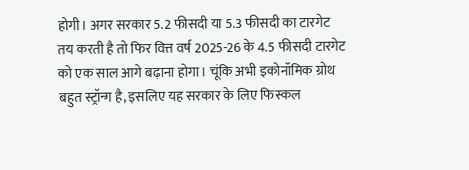होगी। अगर सरकार 5.2 फीसदी या 5.3 फीसदी का टारगेट तय करती है तो फिर वित्त वर्ष 2025-26 के 4.5 फीसदी टारगेट को एक साल आगे बढ़ाना होगा। चूंकि अभी इकोनॉमिक ग्रोथ बहुत स्ट्रॉन्ग है, इसलिए यह सरकार के लिए फिस्कल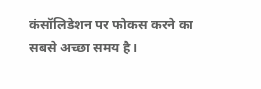कंसॉलिडेशन पर फोकस करने का सबसे अच्छा समय है।